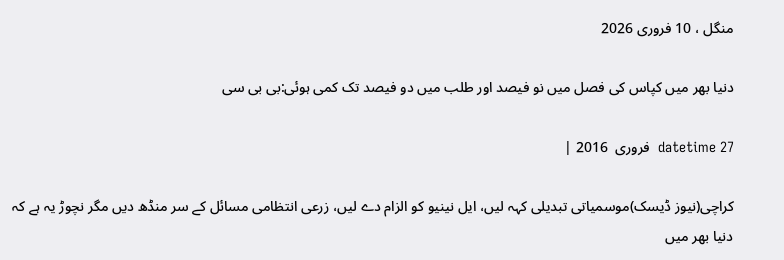منگل ، 10 فروری 2026

دنیا بھر میں کپاس کی فصل میں نو فیصد اور طلب میں دو فیصد تک کمی ہوئی:بی بی سی

datetime 27  فروری  2016 |

کراچی(نیوز ڈیسک)موسمیاتی تبدیلی کہہ لیں، ایل نینیو کو الزام دے لیں، زرعی انتظامی مسائل کے سر منڈھ دیں مگر نچوڑ یہ ہے کہ دنیا بھر میں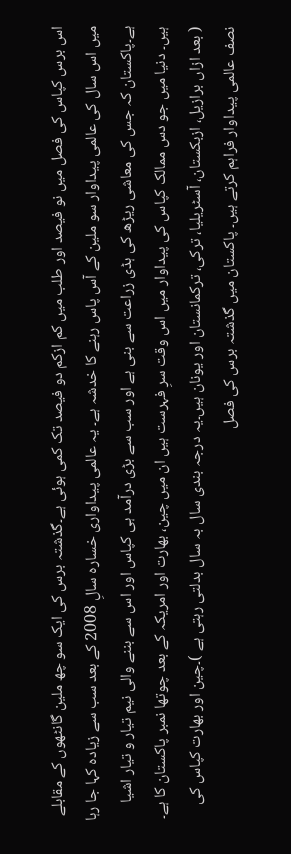اس برس کپاس کی فصل میں نو فیصد اور طلب میں کم ازکم دو فیصد تک کمی ہوئی ہے۔گذشتہ برس کی ایک سو چھ ملین گانٹھوں کے مقابلے میں اس سال کی عالمی پیداوار سو ملین کے آس پاس رہنے کا خدشہ ہے۔ یہ عالمی پیداواری خسارہ سالِ 2008 کے بعد سب سے زیادہ کہا جا رہا ہے۔پاکستان کہ جس کی معاشی ریڑھ کی ہڈی زراعت سے بنی ہے اور سب سے بڑی درآمد ہی کپاس اور اس سے بننے والی نیم تیار و تیار اشیا ہیں۔ دنیا میں جو دس ممالک کپاس کی پیداوار میں اس وقت سرِ فہرست ہیں ان میں چین، بھارت اور امریکہ کے بعد چوتھا نمبر پاکستان کا ہے۔ ( بعد ازاں برازیل، ازبکستان، آسٹریلیا، ترکی، ترکمانستان اور یونان ہیں۔یہ درجہ بندی سال بہ سال بدلتی رہتی ہے )۔چین اور بھارت کپاس کی نصف عالمی پیداوار فراہم کرتے ہیں۔ پاکستان میں گذشتہ برس کی فصل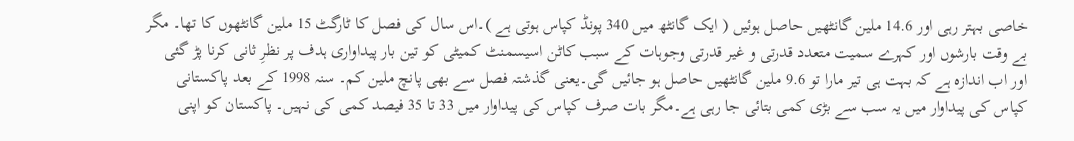خاصی بہتر رہی اور 14.6 ملین گانٹھیں حاصل ہوئیں ( ایک گانٹھ میں 340 پونڈ کپاس ہوتی ہے )۔اس سال کی فصل کا ٹارگٹ 15 ملین گانٹھوں کا تھا۔ مگر بے وقت بارشوں اور کہرے سمیت متعدد قدرتی و غیر قدرتی وجوہات کے سبب کاٹن اسیسمنٹ کمیٹی کو تین بار پیداواری ہدف پر نظرِ ثانی کرنا پڑ گئی اور اب اندازہ ہے کہ بہت ہی تیر مارا تو 9.6 ملین گانٹھیں حاصل ہو جائیں گی۔یعنی گذشتہ فصل سے بھی پانچ ملین کم۔ سنہ 1998 کے بعد پاکستانی کپاس کی پیداوار میں یہ سب سے بڑی کمی بتائی جا رہی ہے۔مگر بات صرف کپاس کی پیداوار میں 33 تا 35 فیصد کمی کی نہیں۔ پاکستان کو اپنی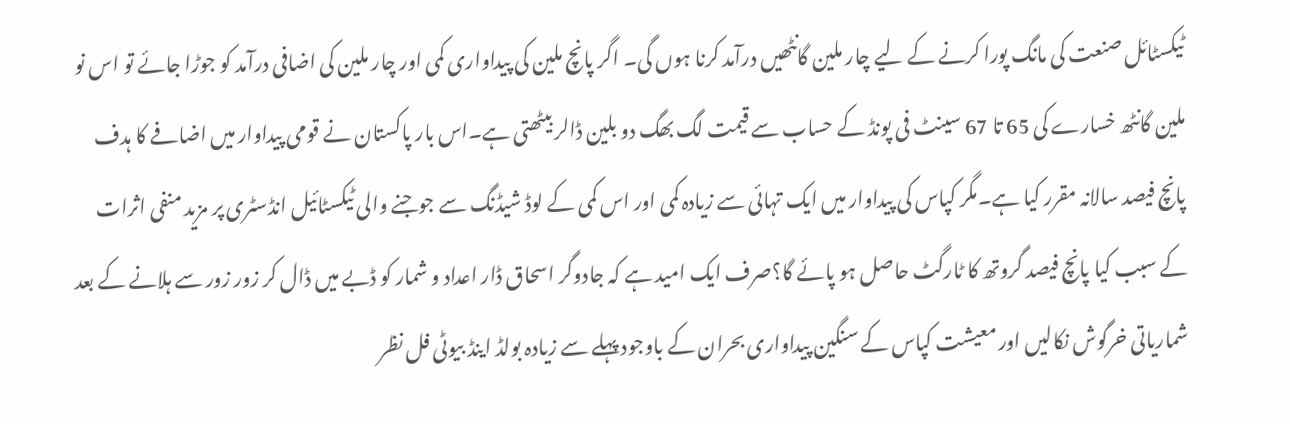ٹیکسٹائل صنعت کی مانگ پورا کرنے کے لیے چار ملین گانٹھیں درآمد کرنا ہوں گی۔ اگر پانچ ملین کی پیداواری کمی اور چار ملین کی اضافی درآمد کو جوڑا جائے تو اس نو ملین گانٹھ خسارے کی 65 تا 67 سینٹ فی پونڈ کے حساب سے قیمت لگ بھگ دو بلین ڈالر بیٹھتی ہے۔اس بار پاکستان نے قومی پیداوار میں اضافے کا ہدف پانچ فیصد سالانہ مقرر کیا ہے۔مگر کپاس کی پیداوار میں ایک تہائی سے زیادہ کمی اور اس کمی کے لوڈ شیڈنگ سے جوجنے والی ٹیکسٹائیل انڈسٹری پر مزید منفی اثرات کے سبب کیا پانچ فیصد گروتھ کا ٹارگٹ حاصل ہو پائے گا؟صرف ایک امید ہے کہ جادوگر اسحاق ڈار اعداد و شمار کو ڈبے میں ڈال کر زور زور سے ہلانے کے بعد شماریاتی خرگوش نکالیں اور معیشت کپاس کے سنگین پیداواری بحران کے باوجود پہلے سے زیادہ بولڈ اینڈ بیوٹی فل نظر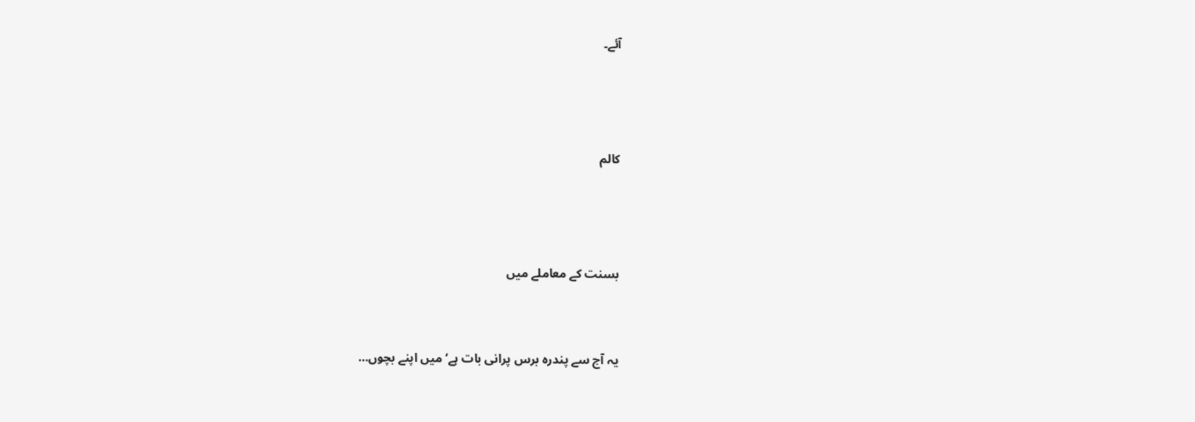آئے۔



کالم



بسنت کے معاملے میں


یہ آج سے پندرہ برس پرانی بات ہے‘ میں اپنے بچوں…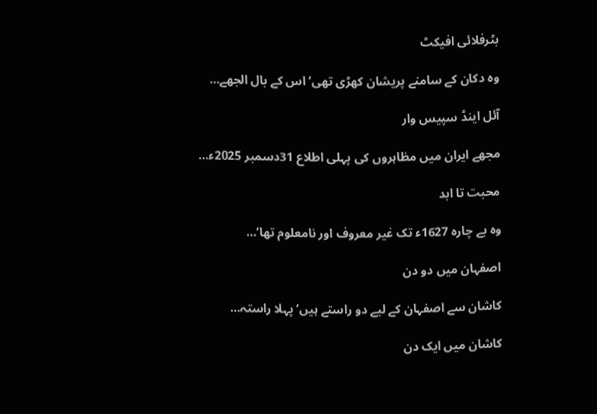بٹرفلائی افیکٹ

وہ دکان کے سامنے پریشان کھڑی تھی‘ اس کے بال الجھے…

آئل اینڈ سپیس وار

مجھے ایران میں مظاہروں کی پہلی اطلاع 31دسمبر 2025ء…

محبت تا ابد

وہ بے چارہ 1627ء تک غیر معروف اور نامعلوم تھا‘…

اصفہان میں دو دن

کاشان سے اصفہان کے لیے دو راستے ہیں‘ پہلا راستہ…

کاشان میں ایک دن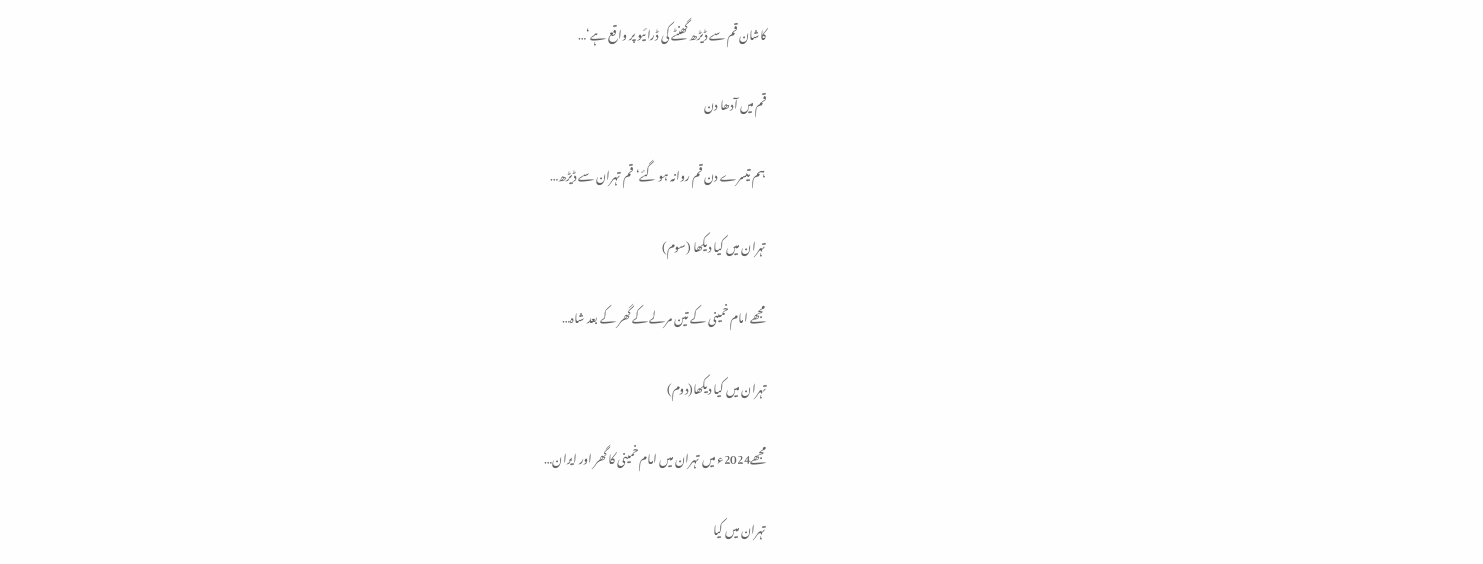کاشان قم سے ڈیڑھ گھنٹے کی ڈرائیو پر واقع ہے‘…

قم میں آدھا دن

ہم تیسرے دن قم روانہ ہو گئے‘ قم تہران سے ڈیڑھ…

تہران میں کیا دیکھا (سوم)

مجھے امام خمینی کے تین مرلے کے گھر کے بعد شاہ…

تہران میں کیا دیکھا(دوم)

مجھے2024ء میں تہران میں امام خمینی کا گھر اور ایران…

تہران میں کیا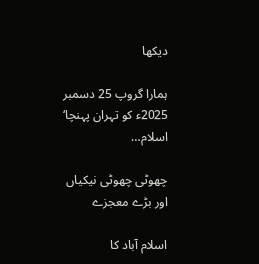دیکھا

ہمارا گروپ 25 دسمبر 2025ء کو تہران پہنچا‘ اسلام…

چھوٹی چھوٹی نیکیاں اور بڑے معجزے

اسلام آباد کا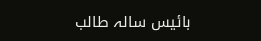بائیس سالہ طالب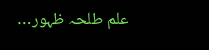علم طلحہ ظہور…